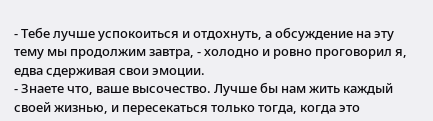- Тебе лучше успокоиться и отдохнуть, а обсуждение на эту тему мы продолжим завтра, - холодно и ровно проговорил я, едва сдерживая свои эмоции.
- Знаете что, ваше высочество. Лучше бы нам жить каждый своей жизнью, и пересекаться только тогда, когда это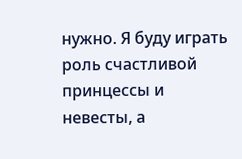нужно. Я буду играть роль счастливой принцессы и невесты, а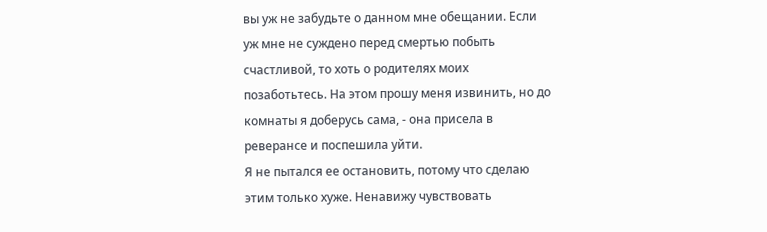вы уж не забудьте о данном мне обещании. Если уж мне не суждено перед смертью побыть счастливой, то хоть о родителях моих позаботьтесь. На этом прошу меня извинить, но до комнаты я доберусь сама, - она присела в реверансе и поспешила уйти.
Я не пытался ее остановить, потому что сделаю этим только хуже. Ненавижу чувствовать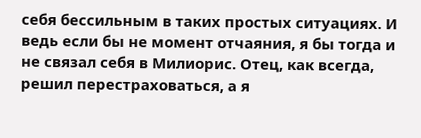себя бессильным в таких простых ситуациях. И ведь если бы не момент отчаяния, я бы тогда и не связал себя в Милиорис. Отец, как всегда, решил перестраховаться, а я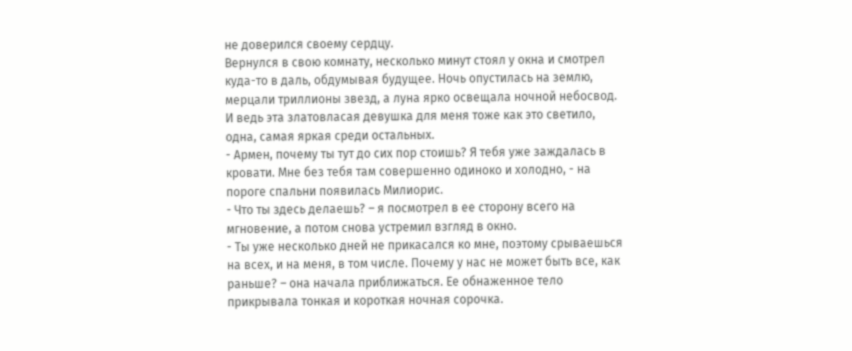не доверился своему сердцу.
Вернулся в свою комнату, несколько минут стоял у окна и смотрел куда-то в даль, обдумывая будущее. Ночь опустилась на землю, мерцали триллионы звезд, а луна ярко освещала ночной небосвод. И ведь эта златовласая девушка для меня тоже как это светило, одна, самая яркая среди остальных.
- Армен, почему ты тут до сих пор стоишь? Я тебя уже заждалась в кровати. Мне без тебя там совершенно одиноко и холодно, - на пороге спальни появилась Милиорис.
- Что ты здесь делаешь? – я посмотрел в ее сторону всего на мгновение, а потом снова устремил взгляд в окно.
- Ты уже несколько дней не прикасался ко мне, поэтому срываешься на всех, и на меня, в том числе. Почему у нас не может быть все, как раньше? – она начала приближаться. Ее обнаженное тело прикрывала тонкая и короткая ночная сорочка.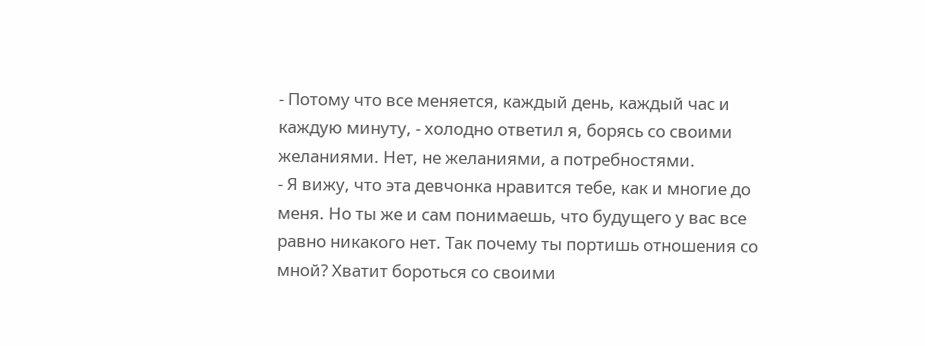- Потому что все меняется, каждый день, каждый час и каждую минуту, - холодно ответил я, борясь со своими желаниями. Нет, не желаниями, а потребностями.
- Я вижу, что эта девчонка нравится тебе, как и многие до меня. Но ты же и сам понимаешь, что будущего у вас все равно никакого нет. Так почему ты портишь отношения со мной? Хватит бороться со своими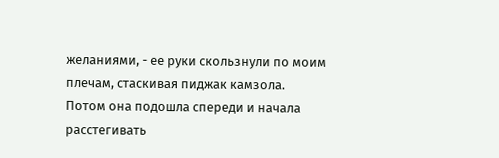желаниями, - ее руки скользнули по моим плечам, стаскивая пиджак камзола.
Потом она подошла спереди и начала расстегивать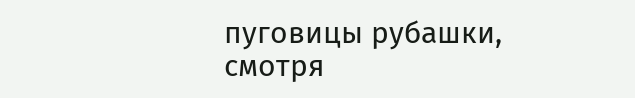пуговицы рубашки, смотря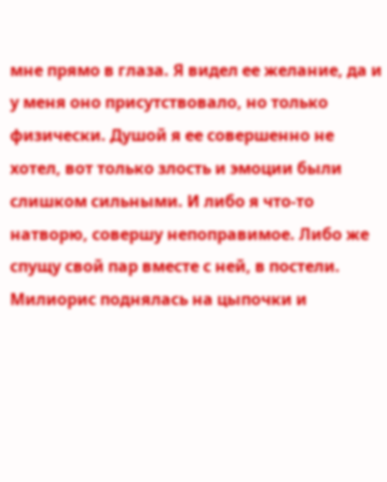мне прямо в глаза. Я видел ее желание, да и у меня оно присутствовало, но только физически. Душой я ее совершенно не хотел, вот только злость и эмоции были слишком сильными. И либо я что-то натворю, совершу непоправимое. Либо же спущу свой пар вместе с ней, в постели.
Милиорис поднялась на цыпочки и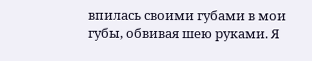впилась своими губами в мои губы, обвивая шею руками. Я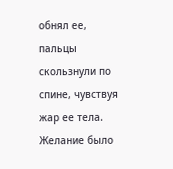обнял ее, пальцы скользнули по спине, чувствуя жар ее тела. Желание было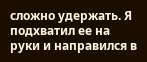сложно удержать. Я подхватил ее на руки и направился в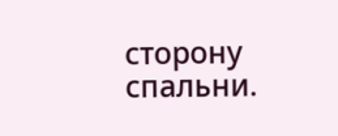сторону спальни.